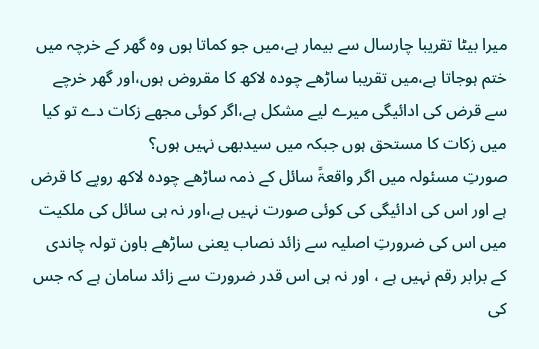میرا بیٹا تقریبا چارسال سے بیمار ہے،میں جو کماتا ہوں وہ گھر کے خرچہ میں ختم ہوجاتا ہے،میں تقریبا ساڑھے چودہ لاکھ کا مقروض ہوں،اور گھر خرچے سے قرض کی ادائیگی میرے لیے مشکل ہے،اگر کوئی مجھے زکات دے تو کیا میں زکات کا مستحق ہوں جبکہ میں سیدبھی نہیں ہوں؟
صورتِ مسئولہ میں اگر واقعۃً سائل کے ذمہ ساڑھے چودہ لاکھ روپے کا قرض ہے اور اس کی ادائیگی کی کوئی صورت نہیں ہے،اور نہ ہی سائل کی ملکیت میں اس کی ضرورتِ اصلیہ سے زائد نصاب یعنی ساڑھے باون تولہ چاندی کے برابر رقم نہیں ہے ، اور نہ ہی اس قدر ضرورت سے زائد سامان ہے کہ جس کی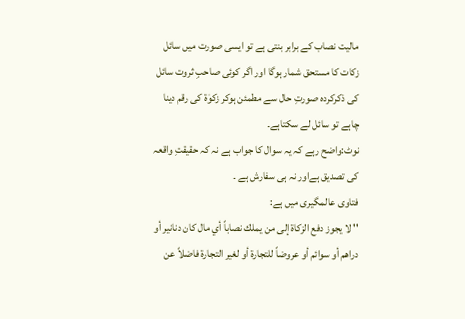مالیت نصاب کے برابر بنتی ہے تو ایسی صورت میں سائل زکات کا مستحق شمار ہوگا اور اگر کوئی صاحبِ ثروت سائل کی ذکرکردہ صورتِ حال سے مطمئن ہوکر زکوٰۃ کی رقم دینا چاہے تو سائل لے سکتاہے۔
نوٹ:واضح رہے کہ یہ سوال کا جواب ہے نہ کہ حقیقتِ واقعہ کی تصدیق ہےاور نہ ہی سفارش ہے ۔
فتاوی عالمگیری میں ہے:
'' لا يجوز دفع الزكاة إلى من يملك نصاباً أي مال كان دنانير أو دراهم أو سوائم أو عروضاً للتجارة أو لغير التجارة فاضلاً عن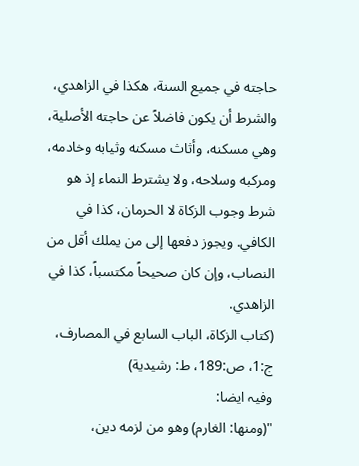حاجته في جميع السنة، هكذا في الزاهدي، والشرط أن يكون فاضلاً عن حاجته الأصلية، وهي مسكنه، وأثاث مسكنه وثيابه وخادمه، ومركبه وسلاحه، ولا يشترط النماء إذ هو شرط وجوب الزكاة لا الحرمان، كذا في الكافي. ويجوز دفعها إلى من يملك أقل من النصاب، وإن كان صحيحاً مكتسباً، كذا في الزاهدي.
(كتاب الزکاة، الباب السابع في المصارف، ج:1، ص:189، ط: رشيدية)
وفیہ ایضا:
"(ومنها: الغارم) وهو من لزمه دين،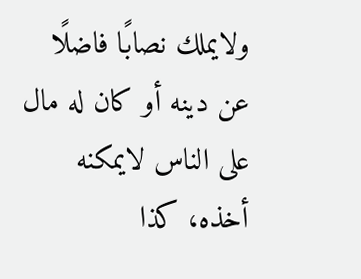ولايملك نصابًا فاضلًا عن دينه أو كان له مال على الناس لايمكنه أخذه، كذا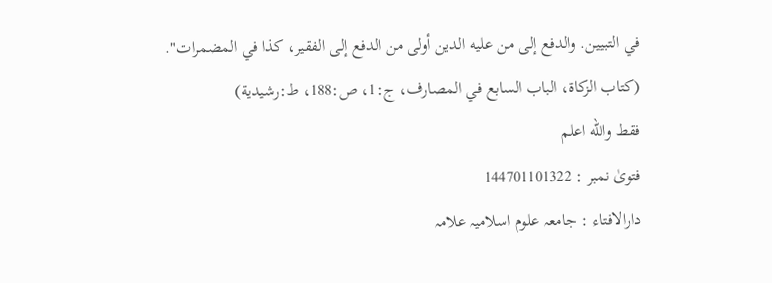في التبيين. والدفع إلى من عليه الدين أولى من الدفع إلى الفقير، كذا في المضمرات".
(كتاب الزكاة، الباب السابع في المصارف، ج:1، ص:188، ط:رشيدية)
فقط والله اعلم
فتویٰ نمبر : 144701101322
دارالافتاء : جامعہ علوم اسلامیہ علامہ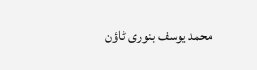محمد یوسف بنوری ٹاؤن